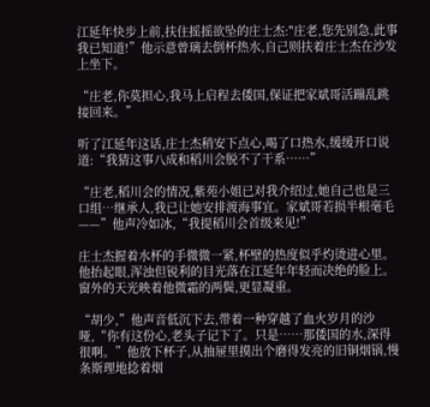江延年快步上前,扶住摇摇欲坠的庄士杰:"庄老,您先别急,此事我已知道!”他示意曾璃去倒杯热水,自己则扶着庄士杰在沙发上坐下。

“庄老,你莫担心,我马上启程去倭国,保证把家斌哥活蹦乱跳接回来。”

听了江延年这话,庄士杰稍安下点心,喝了口热水,缓缓开口说道:“我猜这事八成和稻川会脱不了干系……”

“庄老,稻川会的情况,紫苑小姐已对我介绍过,她自己也是三口组…继承人,我已让她安排渡海事宜。家斌哥若损半根毫毛——”他声冷如冰,“我提稻川会首级来见!”

庄士杰握着水杯的手微微一紧,杯壁的热度似乎灼烫进心里。他抬起眼,浑浊但锐利的目光落在江延年年轻而决绝的脸上。窗外的天光映着他微霜的两鬓,更显凝重。

“胡少,”他声音低沉下去,带着一种穿越了血火岁月的沙哑,“你有这份心,老头子记下了。只是……那倭国的水,深得很啊。”他放下杯子,从抽屉里摸出个磨得发亮的旧铜烟锅,慢条斯理地捻着烟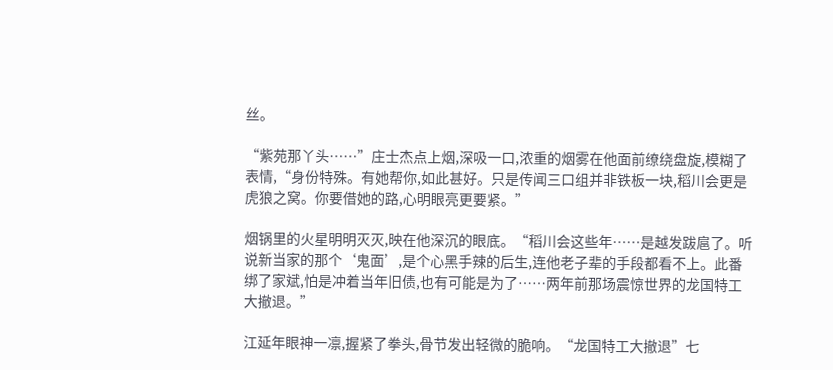丝。

“紫苑那丫头……”庄士杰点上烟,深吸一口,浓重的烟雾在他面前缭绕盘旋,模糊了表情,“身份特殊。有她帮你,如此甚好。只是传闻三口组并非铁板一块,稻川会更是虎狼之窝。你要借她的路,心明眼亮更要紧。”

烟锅里的火星明明灭灭,映在他深沉的眼底。“稻川会这些年……是越发跋扈了。听说新当家的那个‘鬼面’,是个心黑手辣的后生,连他老子辈的手段都看不上。此番绑了家斌,怕是冲着当年旧债,也有可能是为了……两年前那场震惊世界的龙国特工大撤退。”

江延年眼神一凛,握紧了拳头,骨节发出轻微的脆响。“龙国特工大撤退”七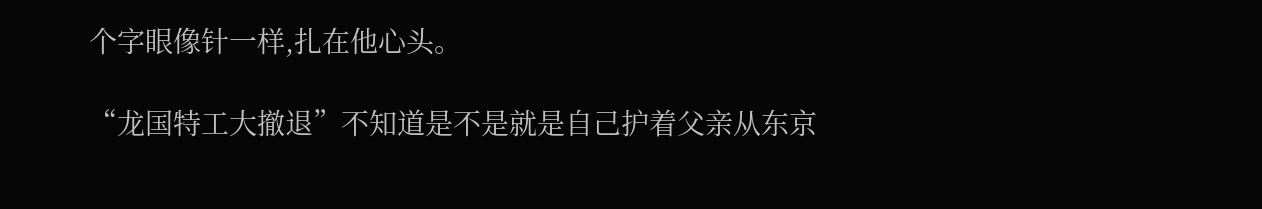个字眼像针一样,扎在他心头。

“龙国特工大撤退”不知道是不是就是自己护着父亲从东京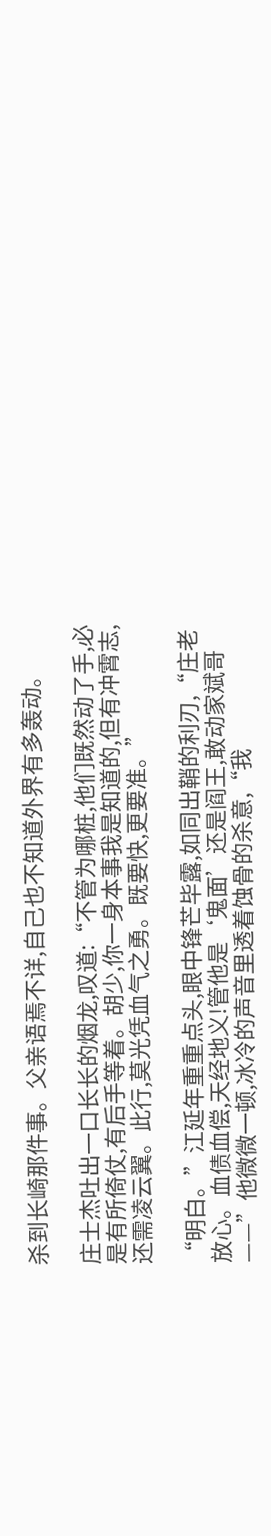杀到长崎那件事。父亲语焉不详,自己也不知道外界有多轰动。

庄士杰吐出一口长长的烟龙,叹道:“不管为哪桩,他们既然动了手,必是有所倚仗,有后手等着。胡少,你一身本事我是知道的,但有冲霄志,还需凌云翼。此行,莫光凭血气之勇。既要快,更要准。”

“明白。”江延年重重点头,眼中锋芒毕露,如同出鞘的利刃,“庄老放心。血债血偿,天经地义!管他是‘鬼面’还是阎王,敢动家斌哥——”他微微一顿,冰冷的声音里透着蚀骨的杀意,“我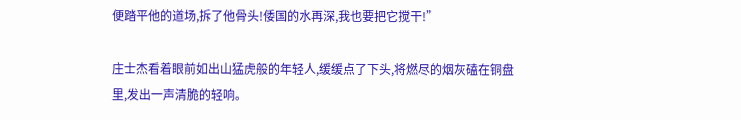便踏平他的道场,拆了他骨头!倭国的水再深,我也要把它搅干!”

庄士杰看着眼前如出山猛虎般的年轻人,缓缓点了下头,将燃尽的烟灰磕在铜盘里,发出一声清脆的轻响。